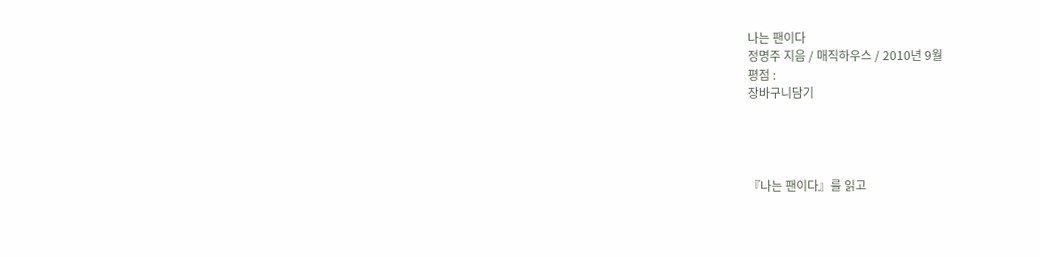나는 팬이다
정명주 지음 / 매직하우스 / 2010년 9월
평점 :
장바구니담기




『나는 팬이다』를 읽고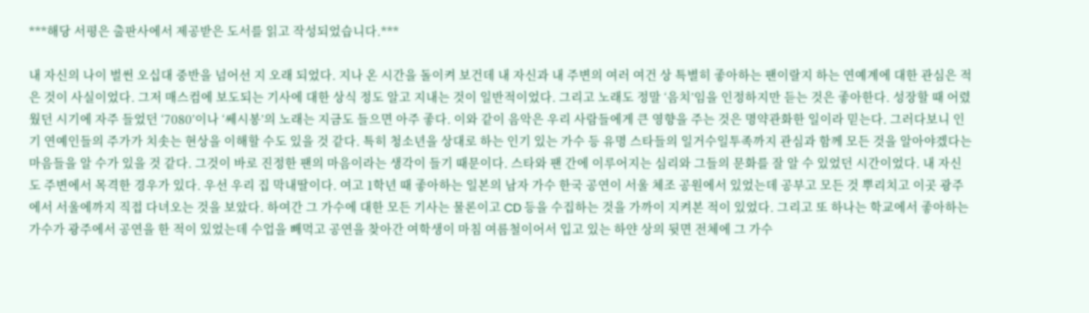***해당 서평은 출판사에서 제공받은 도서를 읽고 작성되었습니다.***

내 자신의 나이 벌썬 오십대 중반을 넘어선 지 오래 되었다. 지나 온 시간을 돌이켜 보건데 내 자신과 내 주변의 여러 여건 상 특별히 좋아하는 팬이랄지 하는 연예계에 대한 관심은 적은 것이 사실이었다. 그저 매스컴에 보도되는 기사에 대한 상식 정도 알고 지내는 것이 일반적이었다. 그리고 노래도 정말 ‘음치’임을 인정하지만 듣는 것은 좋아한다. 성장할 때 어렸웠던 시기에 자주 들었던 ‘7080’이나 ‘쎄시봉’의 노래는 지금도 들으면 아주 좋다. 이와 같이 음악은 우리 사람들에게 큰 영향을 주는 것은 명약관화한 일이라 믿는다. 그러다보니 인기 연예인들의 주가가 치솟는 현상을 이해할 수도 있을 것 같다. 특히 청소년을 상대로 하는 인기 있는 가수 등 유명 스타들의 일거수일투족까지 관심과 함께 모든 것을 알아야겠다는 마음들을 알 수가 있을 것 같다. 그것이 바로 진정한 팬의 마음이라는 생각이 들기 때문이다. 스타와 팬 간에 이루어지는 심리와 그들의 문화를 잘 알 수 있었던 시간이었다. 내 자신도 주변에서 목격한 경우가 있다. 우선 우리 집 막내딸이다. 여고 1학년 때 좋아하는 일본의 남자 가수 한국 공연이 서울 체조 공원에서 있었는데 공부고 모든 것 뿌리치고 이곳 광주에서 서울에까지 직접 다녀오는 것을 보았다. 하여간 그 가수에 대한 모든 기사는 물론이고 CD 등을 수집하는 것을 가까이 지켜본 적이 있었다. 그리고 또 하나는 학교에서 좋아하는 가수가 광주에서 공연을 한 적이 있었는데 수업을 빼먹고 공연을 찾아간 여학생이 마침 여름철이어서 입고 있는 하얀 상의 뒷면 전체에 그 가수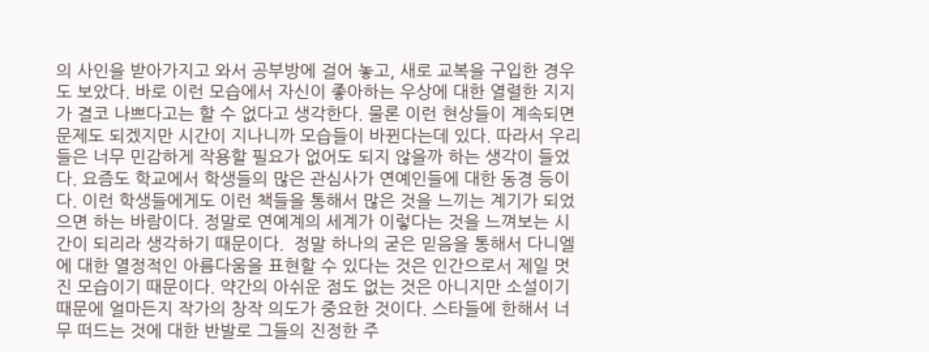의 사인을 받아가지고 와서 공부방에 걸어 놓고, 새로 교복을 구입한 경우도 보았다. 바로 이런 모습에서 자신이 좋아하는 우상에 대한 열렬한 지지가 결코 나쁘다고는 할 수 없다고 생각한다. 물론 이런 현상들이 계속되면 문제도 되겠지만 시간이 지나니까 모습들이 바뀐다는데 있다. 따라서 우리들은 너무 민감하게 작용할 필요가 없어도 되지 않을까 하는 생각이 들었다. 요즘도 학교에서 학생들의 많은 관심사가 연예인들에 대한 동경 등이다. 이런 학생들에게도 이런 책들을 통해서 많은 것을 느끼는 계기가 되었으면 하는 바람이다. 정말로 연예계의 세계가 이렇다는 것을 느껴보는 시간이 되리라 생각하기 때문이다.  정말 하나의 굳은 믿음을 통해서 다니엘에 대한 열정적인 아름다움을 표현할 수 있다는 것은 인간으로서 제일 멋진 모습이기 때문이다. 약간의 아쉬운 점도 없는 것은 아니지만 소설이기 때문에 얼마든지 작가의 창작 의도가 중요한 것이다. 스타들에 한해서 너무 떠드는 것에 대한 반발로 그들의 진정한 주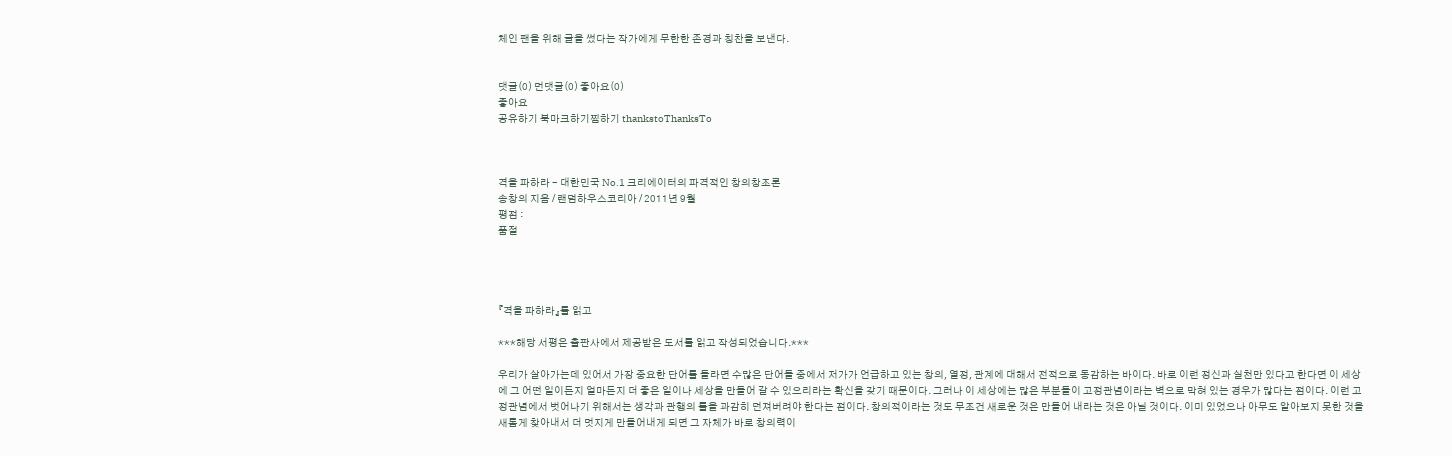체인 팬을 위해 글을 썼다는 작가에게 무한한 존경과 칭찬을 보낸다.


댓글(0) 먼댓글(0) 좋아요(0)
좋아요
공유하기 북마크하기찜하기 thankstoThanksTo



격을 파하라 - 대한민국 No.1 크리에이터의 파격적인 창의창조론
송창의 지음 / 랜덤하우스코리아 / 2011년 9월
평점 :
품절




『격을 파하라』를 읽고

***해당 서평은 출판사에서 제공받은 도서를 읽고 작성되었습니다.***

우리가 살아가는데 있어서 가장 중요한 단어를 들라면 수많은 단어들 중에서 저가가 언급하고 있는 창의, 열정, 관계에 대해서 전적으로 동감하는 바이다. 바로 이런 정신과 실천만 있다고 한다면 이 세상에 그 어떤 일이든지 얼마든지 더 좋은 일이나 세상을 만들어 갈 수 있으리라는 확신을 갖기 때문이다. 그러나 이 세상에는 많은 부분들이 고정관념이라는 벽으로 막혀 있는 경우가 많다는 점이다. 이런 고정관념에서 벗어나기 위해서는 생각과 관행의 틀을 과감히 던져버려야 한다는 점이다. 창의적이라는 것도 무조건 새로운 것은 만들어 내라는 것은 아닐 것이다. 이미 있었으나 아무도 알아보지 못한 것을 새롭게 찾아내서 더 멋지게 만들어내게 되면 그 자체가 바로 창의력이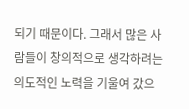되기 때문이다. 그래서 많은 사람들이 창의적으로 생각하려는 의도적인 노력을 기울여 갔으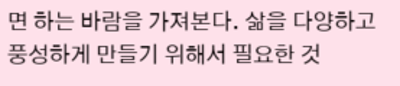면 하는 바람을 가져본다. 삶을 다양하고 풍성하게 만들기 위해서 필요한 것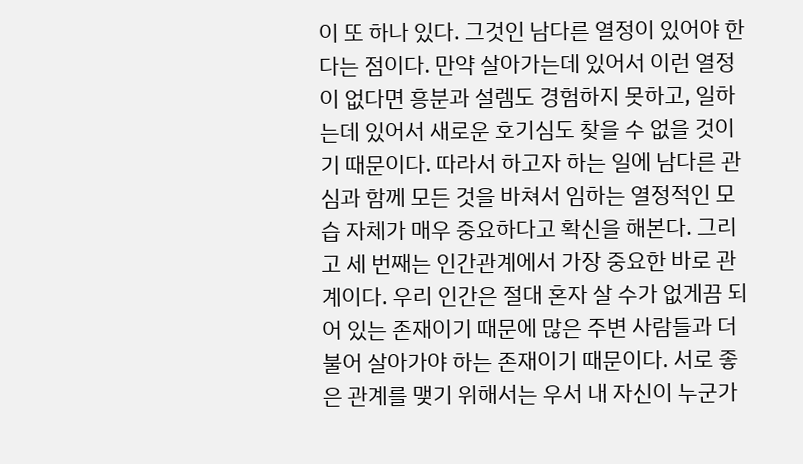이 또 하나 있다. 그것인 남다른 열정이 있어야 한다는 점이다. 만약 살아가는데 있어서 이런 열정이 없다면 흥분과 설렘도 경험하지 못하고, 일하는데 있어서 새로운 호기심도 찾을 수 없을 것이기 때문이다. 따라서 하고자 하는 일에 남다른 관심과 함께 모든 것을 바쳐서 임하는 열정적인 모습 자체가 매우 중요하다고 확신을 해본다. 그리고 세 번째는 인간관계에서 가장 중요한 바로 관계이다. 우리 인간은 절대 혼자 살 수가 없게끔 되어 있는 존재이기 때문에 많은 주변 사람들과 더불어 살아가야 하는 존재이기 때문이다. 서로 좋은 관계를 맺기 위해서는 우서 내 자신이 누군가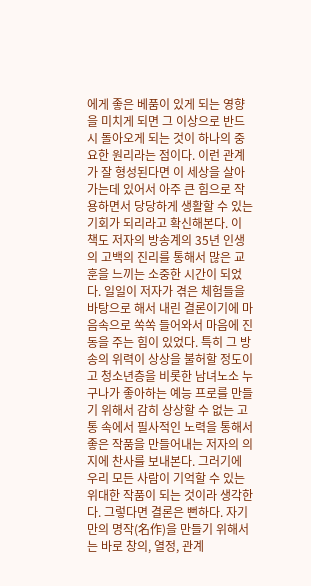에게 좋은 베품이 있게 되는 영향을 미치게 되면 그 이상으로 반드시 돌아오게 되는 것이 하나의 중요한 원리라는 점이다. 이런 관계가 잘 형성된다면 이 세상을 살아가는데 있어서 아주 큰 힘으로 작용하면서 당당하게 생활할 수 있는 기회가 되리라고 확신해본다. 이 책도 저자의 방송계의 35년 인생의 고백의 진리를 통해서 많은 교훈을 느끼는 소중한 시간이 되었다. 일일이 저자가 겪은 체험들을 바탕으로 해서 내린 결론이기에 마음속으로 쏙쏙 들어와서 마음에 진동을 주는 힘이 있었다. 특히 그 방송의 위력이 상상을 불허할 정도이고 청소년층을 비롯한 남녀노소 누구나가 좋아하는 예능 프로를 만들기 위해서 감히 상상할 수 없는 고통 속에서 필사적인 노력을 통해서 좋은 작품을 만들어내는 저자의 의지에 찬사를 보내본다. 그러기에 우리 모든 사람이 기억할 수 있는 위대한 작품이 되는 것이라 생각한다. 그렇다면 결론은 뻔하다. 자기만의 명작(名作)을 만들기 위해서는 바로 창의, 열정, 관계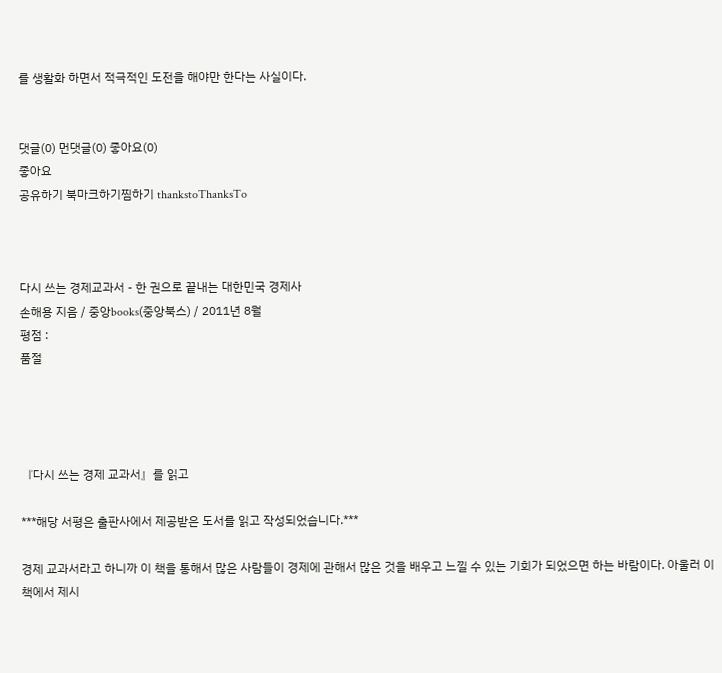를 생활화 하면서 적극적인 도전을 해야만 한다는 사실이다.


댓글(0) 먼댓글(0) 좋아요(0)
좋아요
공유하기 북마크하기찜하기 thankstoThanksTo



다시 쓰는 경제교과서 - 한 권으로 끝내는 대한민국 경제사
손해용 지음 / 중앙books(중앙북스) / 2011년 8월
평점 :
품절




『다시 쓰는 경제 교과서』를 읽고

***해당 서평은 출판사에서 제공받은 도서를 읽고 작성되었습니다.***

경제 교과서라고 하니까 이 책을 통해서 많은 사람들이 경제에 관해서 많은 것을 배우고 느낄 수 있는 기회가 되었으면 하는 바람이다. 아울러 이 책에서 제시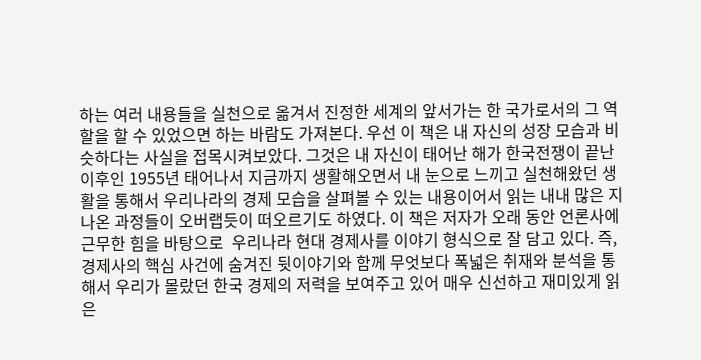하는 여러 내용들을 실천으로 옮겨서 진정한 세계의 앞서가는 한 국가로서의 그 역할을 할 수 있었으면 하는 바람도 가져본다. 우선 이 책은 내 자신의 성장 모습과 비슷하다는 사실을 접목시켜보았다. 그것은 내 자신이 태어난 해가 한국전쟁이 끝난 이후인 1955년 태어나서 지금까지 생활해오면서 내 눈으로 느끼고 실천해왔던 생활을 통해서 우리나라의 경제 모습을 살펴볼 수 있는 내용이어서 읽는 내내 많은 지나온 과정들이 오버랩듯이 떠오르기도 하였다. 이 책은 저자가 오래 동안 언론사에 근무한 힘을 바탕으로  우리나라 현대 경제사를 이야기 형식으로 잘 담고 있다. 즉, 경제사의 핵심 사건에 숨겨진 뒷이야기와 함께 무엇보다 폭넓은 취재와 분석을 통해서 우리가 몰랐던 한국 경제의 저력을 보여주고 있어 매우 신선하고 재미있게 읽은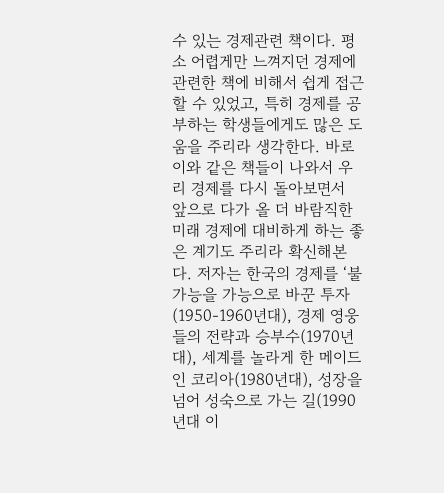수 있는 경제관련 책이다. 평소 어렵게만 느껴지던 경제에 관련한 책에 비해서 쉽게 접근할 수 있었고, 특히 경제를 공부하는 학생들에게도 많은 도움을 주리라 생각한다. 바로 이와 같은 책들이 나와서 우리 경제를 다시 돌아보면서 앞으로 다가 올 더 바람직한 미래 경제에 대비하게 하는 좋은 계기도 주리라 확신해본다. 저자는 한국의 경제를 ‘불가능을 가능으로 바꾼 투자(1950-1960년대), 경제 영웅들의 전략과 승부수(1970년대), 세계를 놀라게 한 메이드 인 코리아(1980년대), 성장을 넘어 성숙으로 가는 길(1990년대 이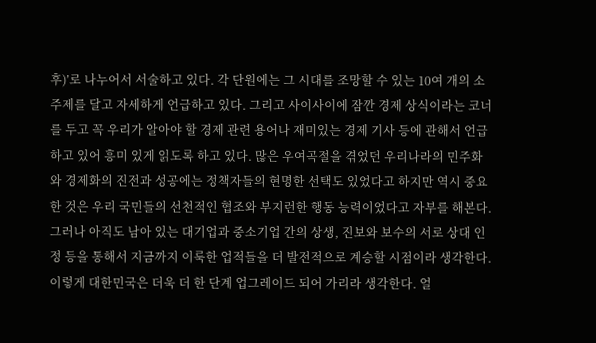후)’로 나누어서 서술하고 있다. 각 단원에는 그 시대를 조망할 수 있는 10여 개의 소주제를 달고 자세하게 언급하고 있다. 그리고 사이사이에 잠깐 경제 상식이라는 코너를 두고 꼭 우리가 알아야 할 경제 관련 용어나 재미있는 경제 기사 등에 관해서 언급하고 있어 흥미 있게 읽도록 하고 있다. 많은 우여곡절을 겪었던 우리나라의 민주화와 경제화의 진전과 성공에는 정책자들의 현명한 선택도 있었다고 하지만 역시 중요한 것은 우리 국민들의 선천적인 협조와 부지런한 행동 능력이었다고 자부를 해본다. 그러나 아직도 남아 있는 대기업과 중소기업 간의 상생, 진보와 보수의 서로 상대 인정 등을 통해서 지금까지 이룩한 업적들을 더 발전적으로 계승할 시점이라 생각한다. 이렇게 대한민국은 더욱 더 한 단계 업그레이드 되어 가리라 생각한다. 얼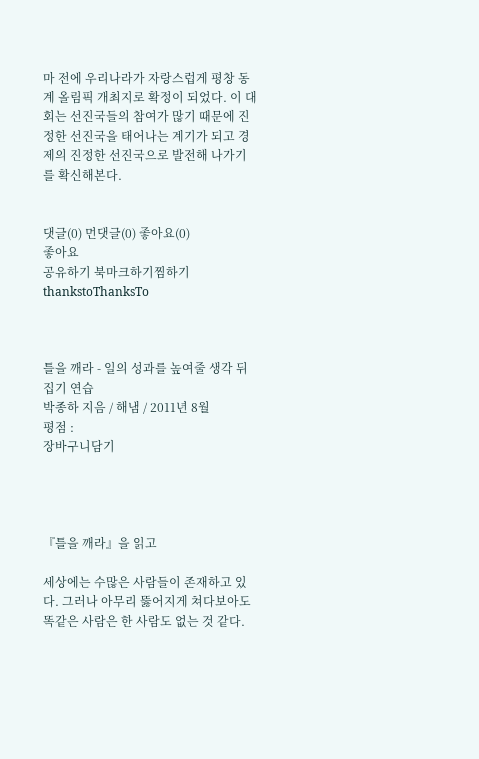마 전에 우리나라가 자랑스럽게 평창 동계 올림픽 개최지로 확정이 되었다. 이 대회는 선진국들의 참여가 많기 때문에 진정한 선진국을 태어나는 계기가 되고 경제의 진정한 선진국으로 발전해 나가기를 확신해본다.


댓글(0) 먼댓글(0) 좋아요(0)
좋아요
공유하기 북마크하기찜하기 thankstoThanksTo



틀을 깨라 - 일의 성과를 높여줄 생각 뒤집기 연습
박종하 지음 / 해냄 / 2011년 8월
평점 :
장바구니담기




『틀을 깨라』을 읽고

세상에는 수많은 사람들이 존재하고 있다. 그러나 아무리 뚫어지게 쳐다보아도 똑같은 사람은 한 사람도 없는 것 같다.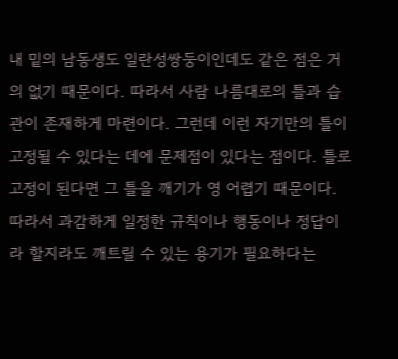내 밑의 남동생도 일란성쌍둥이인데도 같은 점은 거의 없기 때문이다. 따라서 사람 나름대로의 틀과 습관이 존재하게 마련이다. 그런데 이런 자기만의 틀이 고정될 수 있다는 데에 문제점이 있다는 점이다. 틀로 고정이 된다면 그 틀을 깨기가 영 어렵기 때문이다. 따라서 과감하게 일정한 규칙이나 행동이나 정답이라 할지라도 깨트릴 수 있는 용기가 필요하다는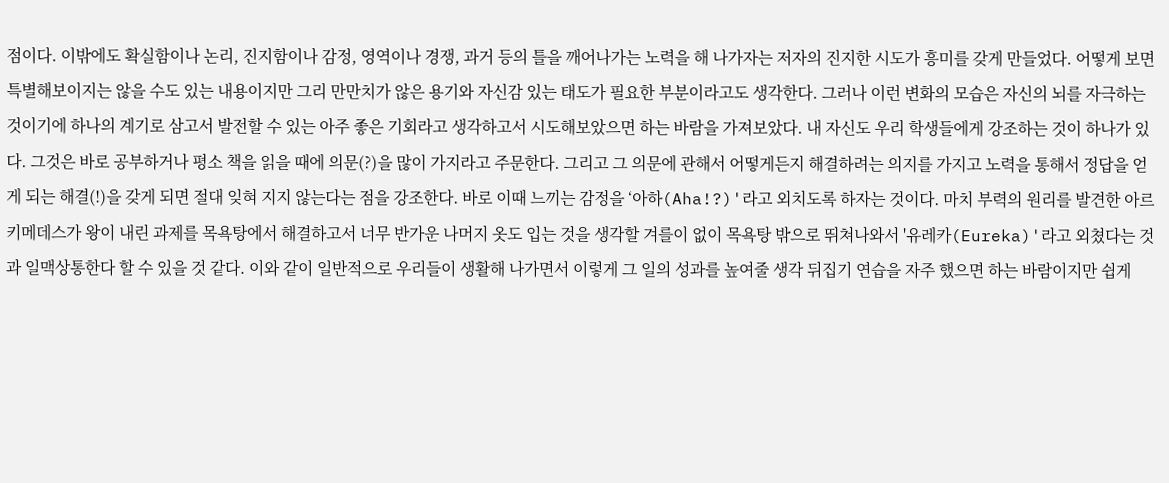점이다. 이밖에도 확실함이나 논리, 진지함이나 감정, 영역이나 경쟁, 과거 등의 틀을 깨어나가는 노력을 해 나가자는 저자의 진지한 시도가 흥미를 갖게 만들었다. 어떻게 보면 특별해보이지는 않을 수도 있는 내용이지만 그리 만만치가 않은 용기와 자신감 있는 태도가 필요한 부분이라고도 생각한다. 그러나 이런 변화의 모습은 자신의 뇌를 자극하는 것이기에 하나의 계기로 삼고서 발전할 수 있는 아주 좋은 기회라고 생각하고서 시도해보았으면 하는 바람을 가져보았다. 내 자신도 우리 학생들에게 강조하는 것이 하나가 있다. 그것은 바로 공부하거나 평소 책을 읽을 때에 의문(?)을 많이 가지라고 주문한다. 그리고 그 의문에 관해서 어떻게든지 해결하려는 의지를 가지고 노력을 통해서 정답을 얻게 되는 해결(!)을 갖게 되면 절대 잊혀 지지 않는다는 점을 강조한다. 바로 이때 느끼는 감정을 ‘아하(Aha!?)'라고 외치도록 하자는 것이다. 마치 부력의 원리를 발견한 아르키메데스가 왕이 내린 과제를 목욕탕에서 해결하고서 너무 반가운 나머지 옷도 입는 것을 생각할 겨를이 없이 목욕탕 밖으로 뛰쳐나와서 '유레카(Eureka)'라고 외쳤다는 것과 일맥상통한다 할 수 있을 것 같다. 이와 같이 일반적으로 우리들이 생활해 나가면서 이렇게 그 일의 성과를 높여줄 생각 뒤집기 연습을 자주 했으면 하는 바람이지만 쉽게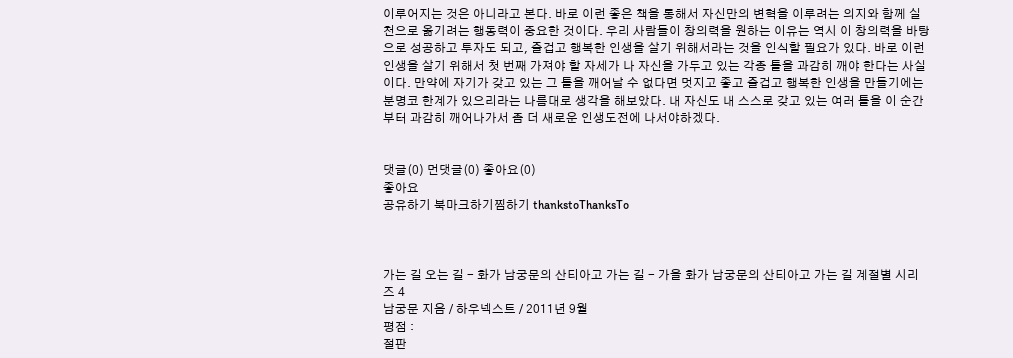이루어지는 것은 아니라고 본다. 바로 이런 좋은 책을 통해서 자신만의 변혁을 이루려는 의지와 함께 실천으로 옮기려는 행동력이 중요한 것이다. 우리 사람들이 창의력을 원하는 이유는 역시 이 창의력을 바탕으로 성공하고 투자도 되고, 즐겁고 행복한 인생을 살기 위해서라는 것을 인식할 필요가 있다. 바로 이런 인생을 살기 위해서 첫 번째 가져야 할 자세가 나 자신을 가두고 있는 각종 틀을 과감히 깨야 한다는 사실이다. 만약에 자기가 갖고 있는 그 틀을 깨어날 수 없다면 멋지고 좋고 즐겁고 행복한 인생을 만들기에는 분명코 한계가 있으리라는 나름대로 생각을 해보았다. 내 자신도 내 스스로 갖고 있는 여러 틀을 이 순간부터 과감히 깨어나가서 좀 더 새로운 인생도전에 나서야하겠다.


댓글(0) 먼댓글(0) 좋아요(0)
좋아요
공유하기 북마크하기찜하기 thankstoThanksTo



가는 길 오는 길 - 화가 남궁문의 산티아고 가는 길 - 가을 화가 남궁문의 산티아고 가는 길 계절별 시리즈 4
남궁문 지음 / 하우넥스트 / 2011년 9월
평점 :
절판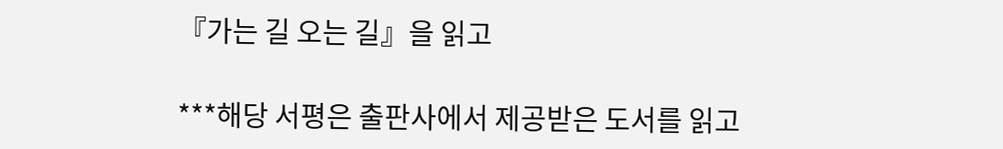『가는 길 오는 길』을 읽고

***해당 서평은 출판사에서 제공받은 도서를 읽고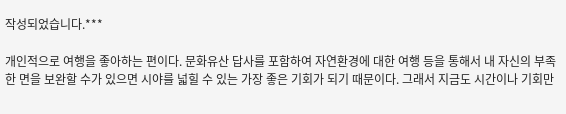작성되었습니다.***

개인적으로 여행을 좋아하는 편이다. 문화유산 답사를 포함하여 자연환경에 대한 여행 등을 통해서 내 자신의 부족한 면을 보완할 수가 있으면 시야를 넓힐 수 있는 가장 좋은 기회가 되기 때문이다. 그래서 지금도 시간이나 기회만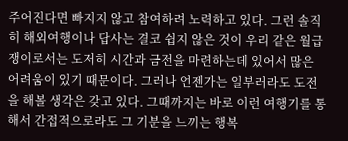주어진다면 빠지지 않고 참여하려 노력하고 있다. 그런 솔직히 해외여행이나 답사는 결코 쉽지 않은 것이 우리 같은 월급쟁이로서는 도저히 시간과 금전을 마련하는데 있어서 많은 어려움이 있기 때문이다. 그러나 언젠가는 일부러라도 도전을 해볼 생각은 갖고 있다. 그때까지는 바로 이런 여행기를 통해서 간접적으로라도 그 기분을 느끼는 행복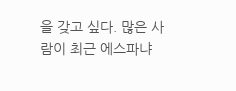을 갖고 싶다. 많은 사람이 최근 에스파냐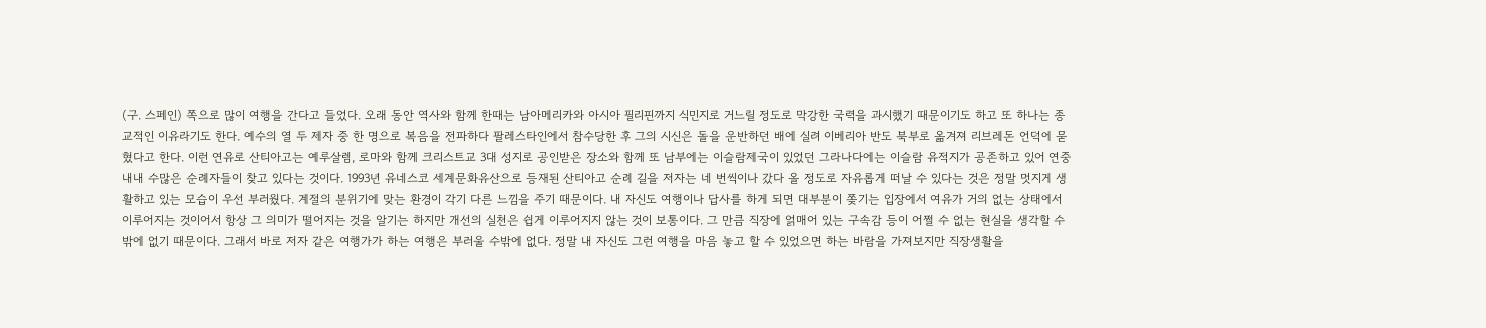(구. 스페인) 쪽으로 많이 여행을 간다고 들었다. 오래 동안 역사와 함께 한때는 남아메리카와 아시아 필리핀까지 식민지로 거느릴 정도로 막강한 국력을 과시했기 때문이기도 하고 또 하나는 종교적인 이유라기도 한다. 예수의 열 두 제자 중 한 명으로 복음을 전파하다 팔레스타인에서 참수당한 후 그의 시신은 돌을 운반하던 배에 실려 이베리아 반도 북부로 옮겨져 리브레돈 언덕에 묻혔다고 한다. 이런 연유로 산티아고는 예루살렘, 로마와 함께 크리스트교 3대 성지로 공인받은 장소와 함께 또 남부에는 이슬람제국이 있었던 그라나다에는 이슬람 유적지가 공존하고 있어 연중 내내 수많은 순례자들이 찾고 있다는 것이다. 1993년 유네스코 세계문화유산으로 등재된 산티아고 순례 길을 저자는 네 번씩이나 갔다 올 정도로 자유롭게 떠날 수 있다는 것은 정말 멋지게 생활하고 있는 모습이 우선 부러웠다. 계절의 분위기에 맞는 환경이 각기 다른 느낌을 주기 때문이다. 내 자신도 여행이나 답사를 하게 되면 대부분이 쫒기는 입장에서 여유가 거의 없는 상태에서 이루어지는 것이어서 항상 그 의미가 떨어지는 것을 알기는 하지만 개선의 실천은 쉽게 이루어지지 않는 것이 보통이다. 그 만큼 직장에 얽매어 있는 구속감 등이 어쩔 수 없는 현실을 생각할 수밖에 없기 때문이다. 그래서 바로 저자 같은 여행가가 하는 여행은 부러울 수밖에 없다. 정말 내 자신도 그런 여행을 마음 놓고 할 수 있었으면 하는 바람을 가져보지만 직장생활을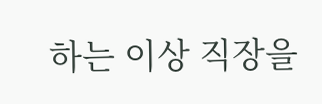하는 이상 직장을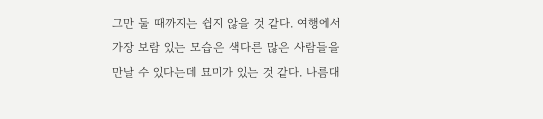그만 둘 때까지는 쉽지 않을 것 같다. 여행에서 가장 보람 있는 모습은 색다른 많은 사람들을 만날 수 있다는데 묘미가 있는 것 같다. 나름대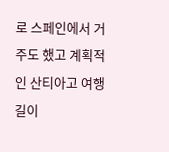로 스페인에서 거주도 했고 계획적인 산티아고 여행길이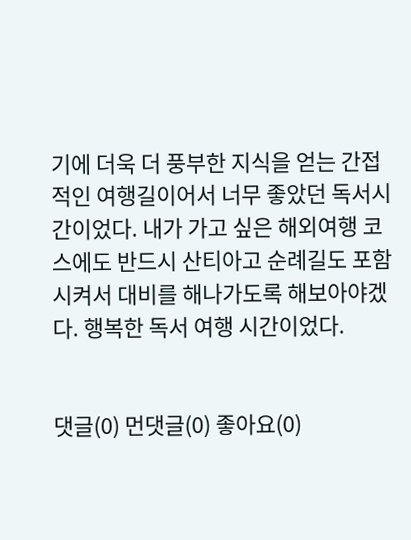기에 더욱 더 풍부한 지식을 얻는 간접적인 여행길이어서 너무 좋았던 독서시간이었다. 내가 가고 싶은 해외여행 코스에도 반드시 산티아고 순례길도 포함시켜서 대비를 해나가도록 해보아야겠다. 행복한 독서 여행 시간이었다.


댓글(0) 먼댓글(0) 좋아요(0)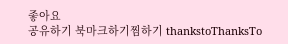좋아요
공유하기 북마크하기찜하기 thankstoThanksTo